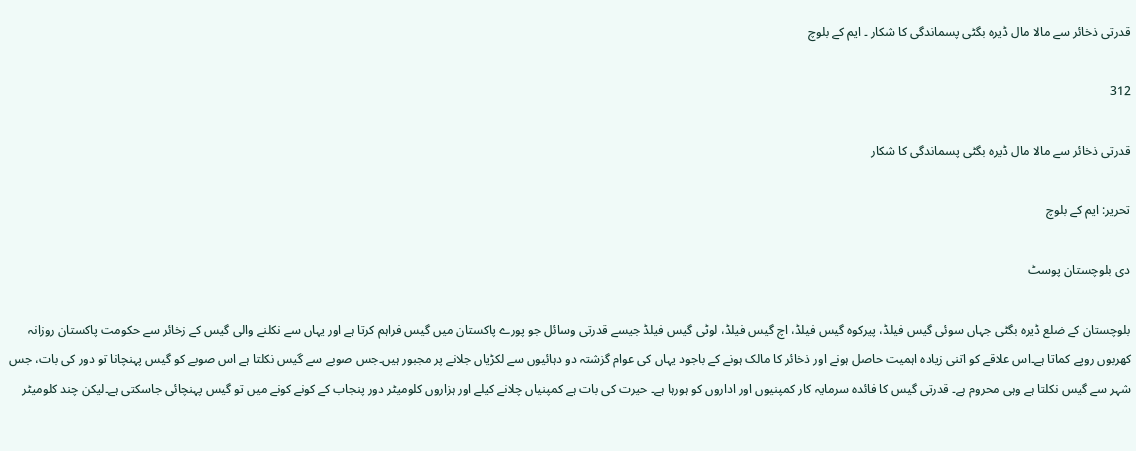قدرتی ذخائر سے مالا مال ڈیرہ بگٹی پسماندگی کا شکار ۔ ایم کے بلوچ

312

قدرتی ذخائر سے مالا مال ڈیرہ بگٹی پسماندگی کا شکار

تحریر: ایم کے بلوچ

دی بلوچستان پوسٹ

بلوچستان کے ضلع ڈیرہ بگٹی جہاں سوئی گیس فیلڈ، پیرکوہ گیس فیلڈ، اچ گیس فیلڈ، لوٹی گیس فیلڈ جیسے قدرتی وسائل جو پورے پاکستان میں گیس فراہم کرتا ہے اور یہاں سے نکلنے والی گیس کے زخائر سے حکومت پاکستان روزانہ کھربوں روپے کماتا ہے۔اس علاقے کو اتنی زیادہ اہمیت حاصل ہونے اور ذخائر کا مالک ہونے کے باجود یہاں کی عوام گزشتہ دو دہائیوں سے لکڑیاں جلانے پر مجبور ہیں۔جس صوبے سے گیس نکلتا ہے اس صوبے کو گیس پہنچانا تو دور کی بات، جس شہر سے گیس نکلتا ہے وہی محروم ہے۔ قدرتی گیس کا فائدہ سرمایہ کار کمپنیوں اور اداروں کو ہورہا ہے۔ حیرت کی بات ہے کمپنیاں چلانے کیلے اور ہزاروں کلومیٹر دور پنجاب کے کونے کونے میں تو گیس پہنچائی جاسکتی ہے۔لیکن چند کلومیٹر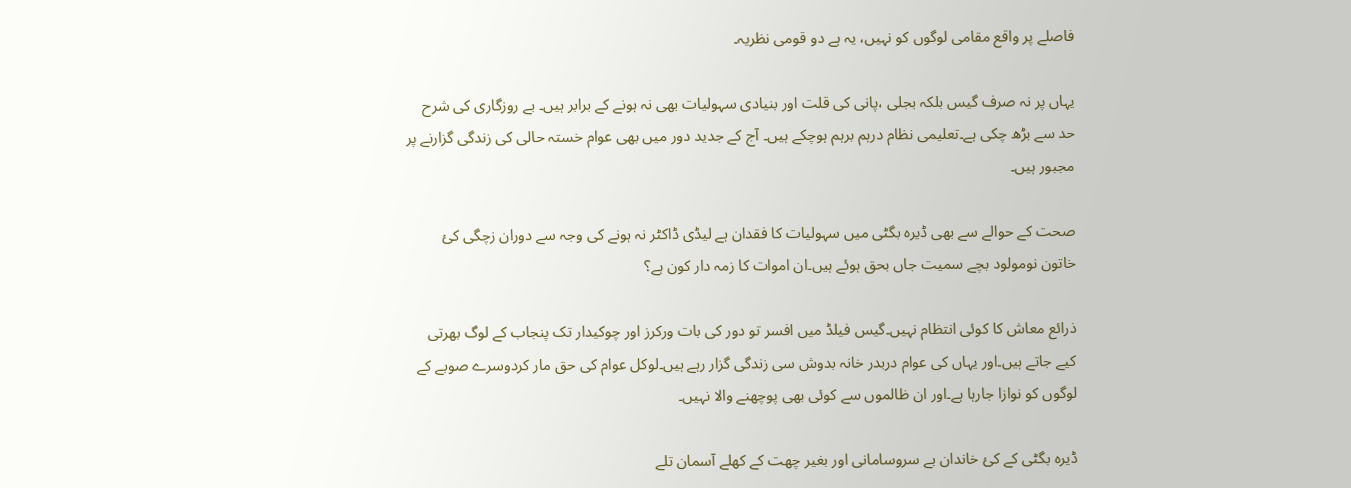فاصلے پر واقع مقامی لوگوں کو نہیں، یہ ہے دو قومی نظریہ۔

یہاں پر نہ صرف گیس بلکہ بجلی ،پانی کی قلت اور بنیادی سہولیات بھی نہ ہونے کے برابر ہیں۔ بے روزگاری کی شرح حد سے بڑھ چکی ہے۔تعلیمی نظام درہم برہم ہوچکے ہیں۔ آج کے جدید دور میں بھی عوام خستہ حالی کی زندگی گزارنے پر مجبور ہیں۔

صحت کے حوالے سے بھی ڈیرہ بگٹی میں سہولیات کا فقدان ہے لیڈی ڈاکٹر نہ ہونے کی وجہ سے دوران زچگی کئ خاتون نومولود بچے سمیت جاں بحق ہوئے ہیں۔ان اموات کا زمہ دار کون ہے؟

ذرائع معاش کا کوئی انتظام نہیں۔گیس فیلڈ میں افسر تو دور کی بات ورکرز اور چوکیدار تک پنجاب کے لوگ بھرتی کیے جاتے ہیں۔اور یہاں کی عوام دربدر خانہ بدوش سی زندگی گزار رہے ہیں۔لوکل عوام کی حق مار کردوسرے صوبے کے لوگوں کو نوازا جارہا ہے۔اور ان ظالموں سے کوئی بھی پوچھنے والا نہیں۔

ڈیرہ بگٹی کے کئ خاندان بے سروسامانی اور بغیر چھت کے کھلے آسمان تلے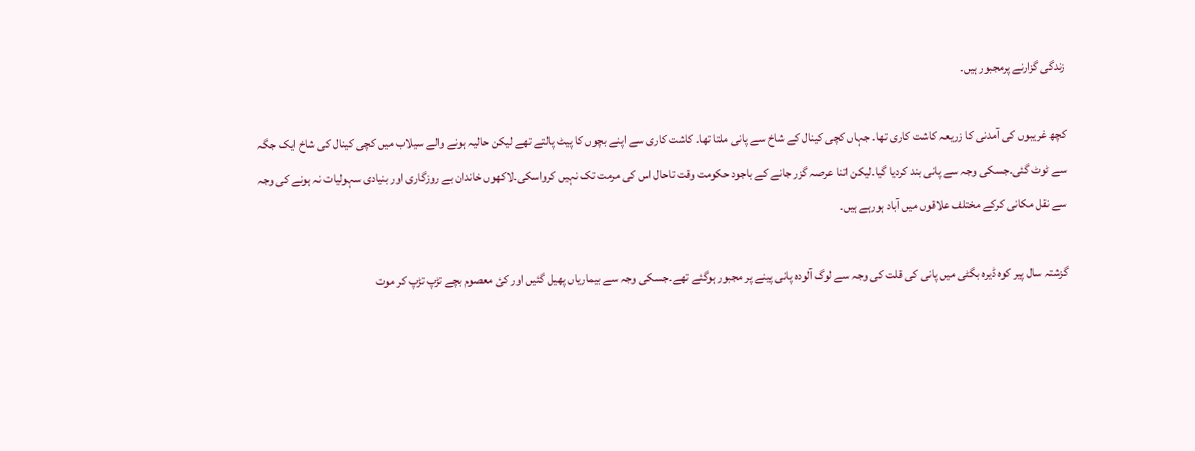زندگی گزارنے پرمجبور ہیں۔

کچھ غریبوں کی آمدنی کا زریعہ کاشت کاری تھا۔ جہاں کچی کینال کے شاخ سے پانی ملتا تھا۔ کاشت کاری سے اپنے بچوں کا پیٹ پالتے تھے لیکن حالیہ ہونے والے سیلاب میں کچی کینال کی شاخ ایک جگہ سے ٹوٹ گئی۔جسکی وجہ سے پانی بند کردیا گیا۔لیکن اتنا عرصہ گزر جانے کے باجود حکومت وقت تاحال اس کی مرمت تک نہیں کرواسکی۔لاکھوں خاندان بے روزگاری اور بنیادی سہولیات نہ ہونے کی وجہ سے نقل مکانی کرکے مختلف علاقوں میں آباد ہورہے ہیں۔

گزشتہ سال پیر کوہ ڈیرہ بگٹی میں پانی کی قلت کی وجہ سے لوگ آلودہ پانی پینے پر مجبور ہوگئے تھے۔جسکی وجہ سے بیماریاں پھیل گئیں اور کئ معصوم بچے تڑپ تڑپ کر موت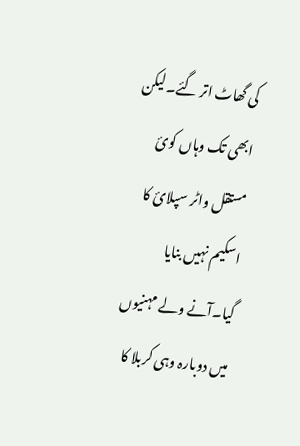کی گھاٹ اتر گئے۔لیکن ابھی تک وہاں کوئ مستقل واٹر سپلائ کا اسکیم نہیں بنایا گیا۔آنے ولے مہنیوں میں دوبارہ وہی کربلا کا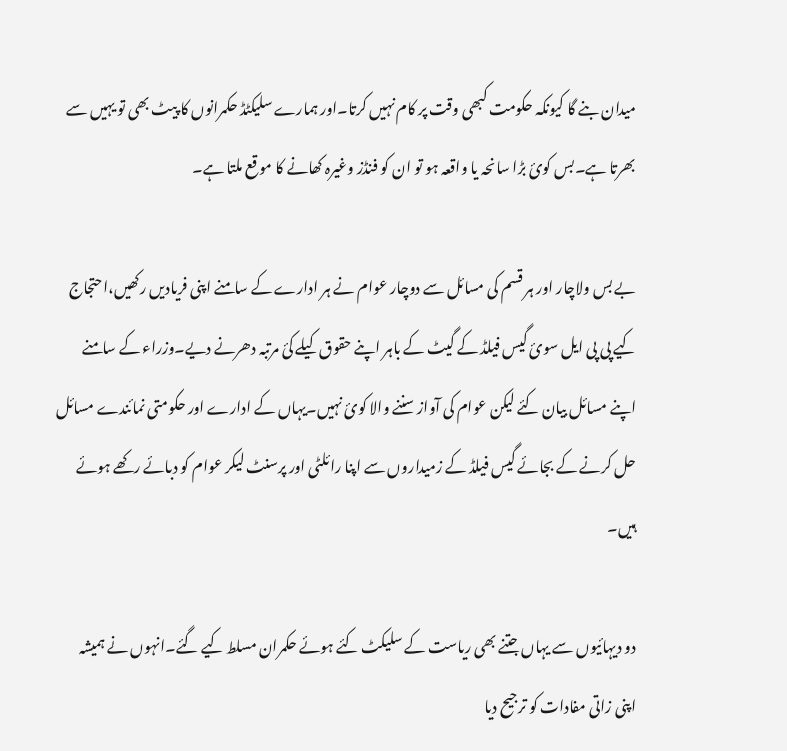میدان بنے گا کیونکہ حکومت کبھی وقت پر کام نہیں کرتا۔اور ہمارے سلیکٹڈ حکمرانوں کا پیٹ بھی تو یہیں سے بھرتا ہے۔بس کوئ بڑا سانحہ یا واقعہ ہو تو ان کو فنڈز وغیرہ کھانے کا موقع ملتا ہے۔

بے بس ولاچار اور ہر قسم کی مسائل سے دوچار عوام نے ہر ادارے کے سامنے اپنی فریادیں رکھیں،احتجاج کیے پی پی ایل سوئ گیس فیلڈ کے گیٹ کے باہر اپنے حقوق کیلے کئ مرتبہ دھرنے دیے۔وزراء کے سامنے اپنے مسائل بیان کئے لیکن عوام کی آواز سننے والا کوئ نہیں۔یہاں کے ادارے اور حکومتی نمائندے مسائل حل کرنے کے بجائے گیس فیلڈ کے زمیداروں سے اپنا رائلٹی اور پرسنٹ لیکر عوام کو دبائے رکھے ہوئے ہیں۔

دو دیہائیوں سے یہاں جتنے بھی ریاست کے سلیکٹ کئے ہوئے حکمران مسلط کیے گئے۔انہوں نے ہمیشہ اپنی زاتی مفادات کو ترجیح دیا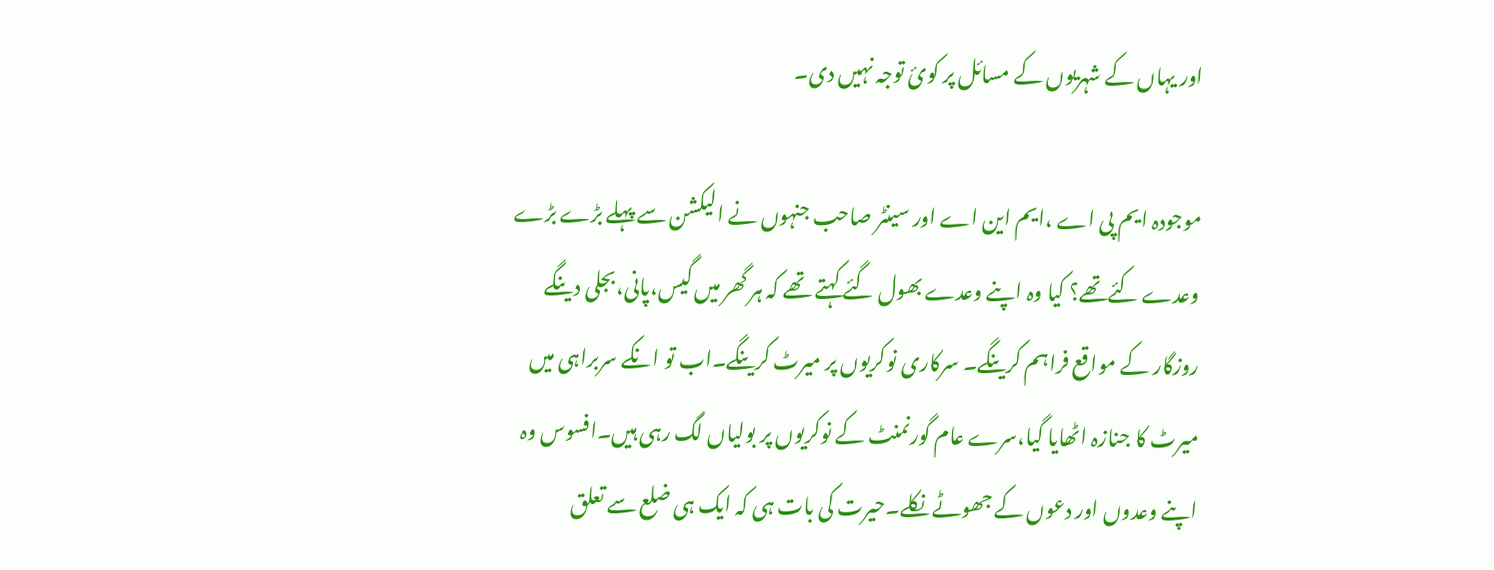اور یہاں کے شہریوں کے مسائل پر کوئ توجہ نہیں دی۔

موجودہ ایم پی اے ،ایم این اے اور سینٹر صاحب جنہوں نے الیکشن سے پہلے بڑے بڑے وعدے کئےتھے؟ کیا وہ اپنے وعدے بھول گئے کہتے تھے کہ ہر گھر میں گیس،پانی،بجلی دینگے روزگار کے مواقع فراہم کرینگے۔ سرکاری نوکریوں پر میرٹ کرینگے۔اب تو انکے سربراہی میں میرٹ کا جنازہ اٹھایا گیا،سرے عام گورنمنٹ کے نوکریوں پر بولیاں لگ رہی ہیں۔افسوس وہ اپنے وعدوں اور دعوں کے جھوٹے نکلے۔حیرت کی بات ہی کہ ایک ہی ضلع سے تعلق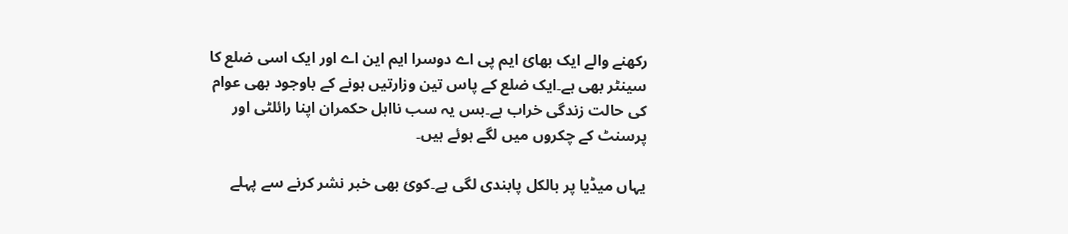رکھنے والے ایک بھائ ایم پی اے دوسرا ایم این اے اور ایک اسی ضلع کا سینٹر بھی ہے۔ایک ضلع کے پاس تین وزارتیں ہونے کے باوجود بھی عوام کی حالت زندگی خراب ہے۔بس یہ سب نااہل حکمران اپنا رائلٹی اور پرسنٹ کے چکروں میں لگے ہوئے ہیں۔

یہاں میڈیا پر بالکل پابندی لگی ہے۔کوئ بھی خبر نشر کرنے سے پہلے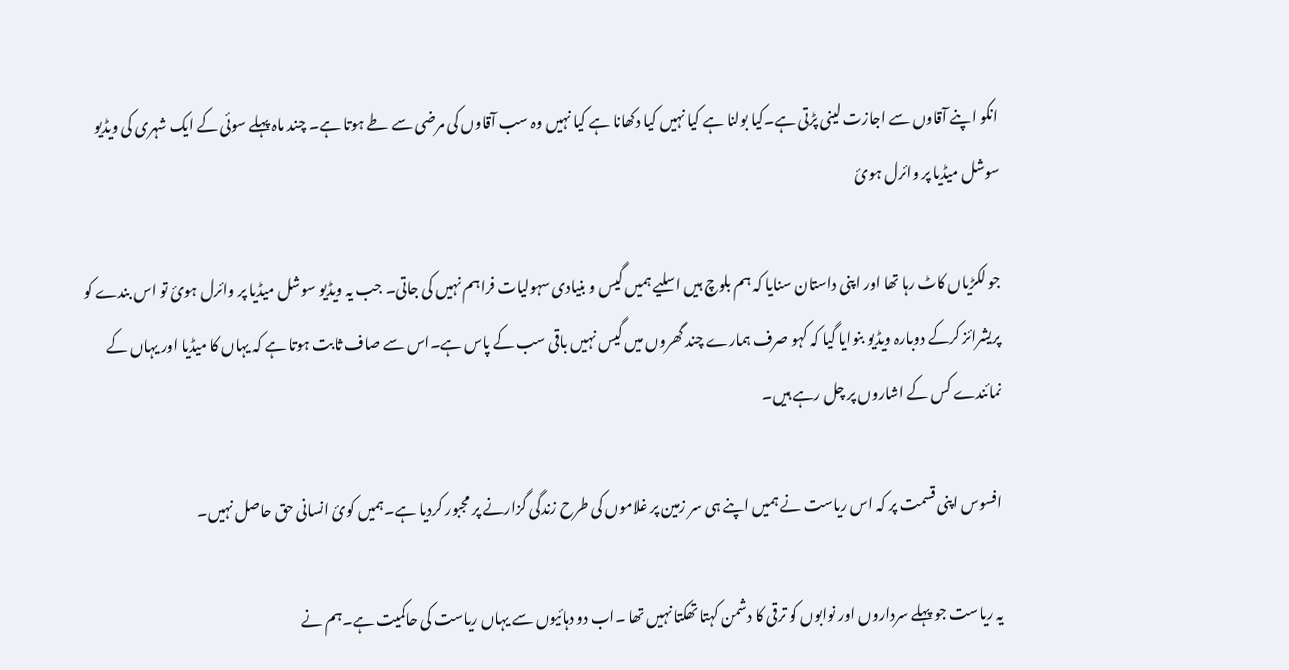انکو اپنے آقاوں سے اجازت لینی پڑتی ہے۔کیا بولنا ہے کیا نہیں کیا دکھانا ہے کیا نہیں وہ سب آقاوں کی مرضی سے طے ہوتا ہے۔ چند ماہ پہلے سوئی کے ایک شہری کی ویڈیو سوشل میڈیا پر وائرل ہوئ

جو لکڑیاں کاٹ رہا تھا اور اپنی داستان سنایا کہ ہم بلوچ ہیں اسلیے ہمیں گیس و بنیادی سہولیات فراہم نہیں کی جاتی۔ جب یہ ویڈیو سوشل میڈیا پر وائرل ہوئ تو اس بندے کو پریشرائز کرکے دوبارہ ویڈیو بنوایا گیا کہ کہو صرف ہمارے چند گھروں میں گیس نہیں باقی سب کے پاس ہے۔اس سے صاف ثابت ہوتا ہے کہ یہاں کا میڈیا اور یہاں کے نمائندے کس کے اشاروں پر چل رہے ہیں۔

افسوس اپنی قسمت پر کہ اس ریاست نے ہمیں اپنے ہی سر زمین پر غلاموں کی طرح زندگی گزارنے پر مجبور کردیا ہے۔ہمیں کوئ انسانی حق حاصل نہیں۔

یہ ریاست جو پہلے سرداروں اور نوابوں کو ترقی کا دشمن کہتا تھکتا نہیں تھا ۔اب دو دہائیوں سے یہاں ریاست کی حاکمیت ہے۔ہم نے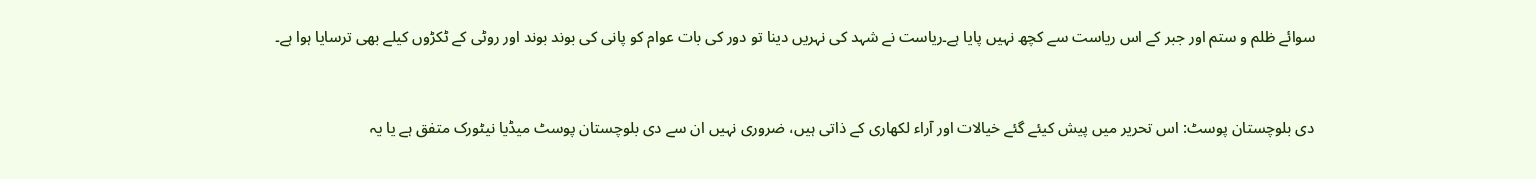سوائے ظلم و ستم اور جبر کے اس ریاست سے کچھ نہیں پایا ہے۔ریاست نے شہد کی نہریں دینا تو دور کی بات عوام کو پانی کی بوند بوند اور روٹی کے ٹکڑوں کیلے بھی ترسایا ہوا ہے۔


دی بلوچستان پوسٹ: اس تحریر میں پیش کیئے گئے خیالات اور آراء لکھاری کے ذاتی ہیں، ضروری نہیں ان سے دی بلوچستان پوسٹ میڈیا نیٹورک متفق ہے یا یہ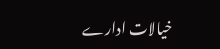خیالات ادارے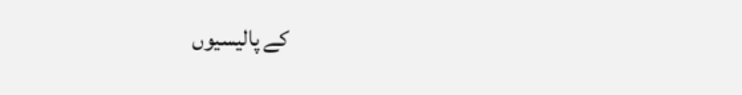کے پالیسیوں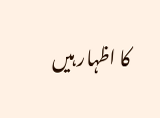کا اظہار ہیں